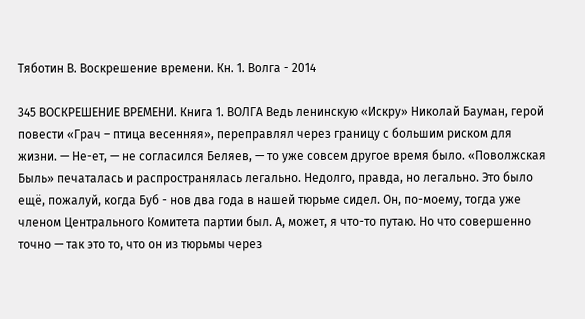Тяботин В. Воскрешение времени. Кн. 1. Волга - 2014

345 ВОСКРЕШЕНИЕ ВРЕМЕНИ. Книга 1. ВОЛГА Ведь ленинскую «Искру» Николай Бауман, герой повести «Грач – птица весенняя», переправлял через границу с большим риском для жизни. — Не-ет, — не согласился Беляев, — то уже совсем другое время было. «Поволжская Быль» печаталась и распространялась легально. Недолго, правда, но легально. Это было ещё, пожалуй, когда Буб - нов два года в нашей тюрьме сидел. Он, по-моему, тогда уже членом Центрального Комитета партии был. А, может, я что-то путаю. Но что совершенно точно — так это то, что он из тюрьмы через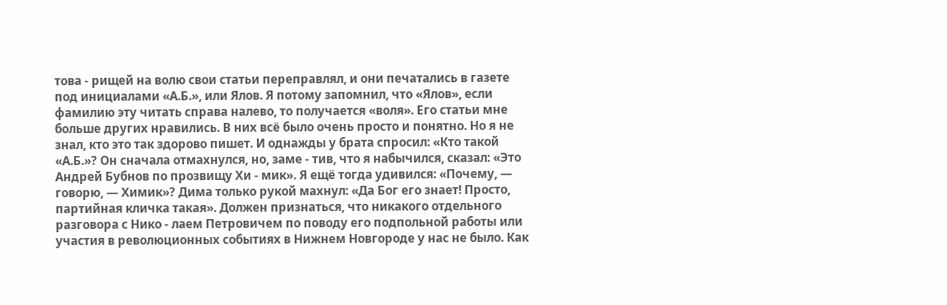това - рищей на волю свои статьи переправлял, и они печатались в газете под инициалами «А.Б.», или Ялов. Я потому запомнил, что «Ялов», если фамилию эту читать справа налево, то получается «воля». Его статьи мне больше других нравились. В них всё было очень просто и понятно. Но я не знал, кто это так здорово пишет. И однажды у брата спросил: «Кто такой «А.Б.»? Он сначала отмахнулся, но, заме - тив, что я набычился, сказал: «Это Андрей Бубнов по прозвищу Хи - мик». Я ещё тогда удивился: «Почему, — говорю, — Химик»? Дима только рукой махнул: «Да Бог его знает! Просто, партийная кличка такая». Должен признаться, что никакого отдельного разговора с Нико - лаем Петровичем по поводу его подпольной работы или участия в революционных событиях в Нижнем Новгороде у нас не было. Как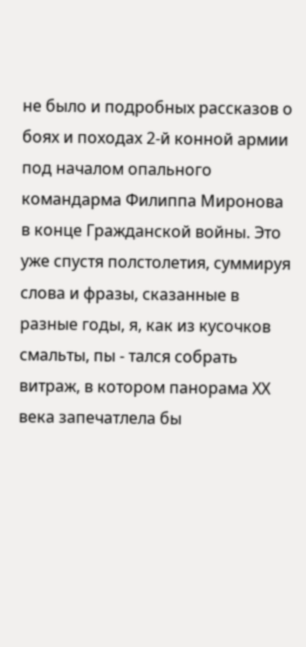не было и подробных рассказов о боях и походах 2-й конной армии под началом опального командарма Филиппа Миронова в конце Гражданской войны. Это уже спустя полстолетия, суммируя слова и фразы, сказанные в разные годы, я, как из кусочков смальты, пы - тался собрать витраж, в котором панорама ХХ века запечатлела бы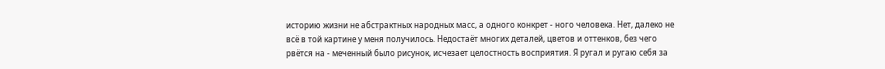историю жизни не абстрактных народных масс, а одного конкрет - ного человека. Нет, далеко не всё в той картине у меня получилось. Недостаёт многих деталей, цветов и оттенков, без чего рвётся на - меченный было рисунок, исчезает целостность восприятия. Я ругал и ругаю себя за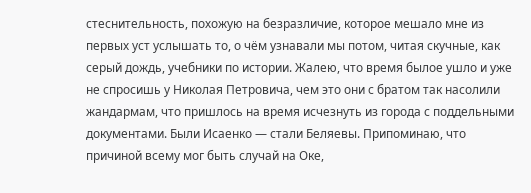стеснительность, похожую на безразличие, которое мешало мне из первых уст услышать то, о чём узнавали мы потом, читая скучные, как серый дождь, учебники по истории. Жалею, что время былое ушло и уже не спросишь у Николая Петровича, чем это они с братом так насолили жандармам, что пришлось на время исчезнуть из города с поддельными документами. Были Исаенко — стали Беляевы. Припоминаю, что причиной всему мог быть случай на Оке,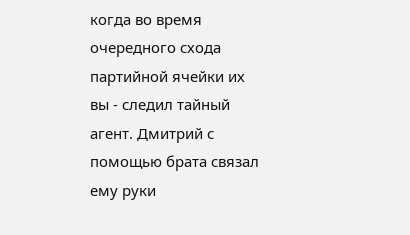когда во время очередного схода партийной ячейки их вы - следил тайный агент. Дмитрий с помощью брата связал ему руки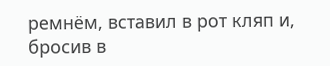ремнём, вставил в рот кляп и, бросив в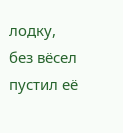лодку, без вёсел пустил её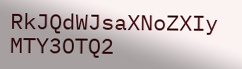RkJQdWJsaXNoZXIy MTY3OTQ2